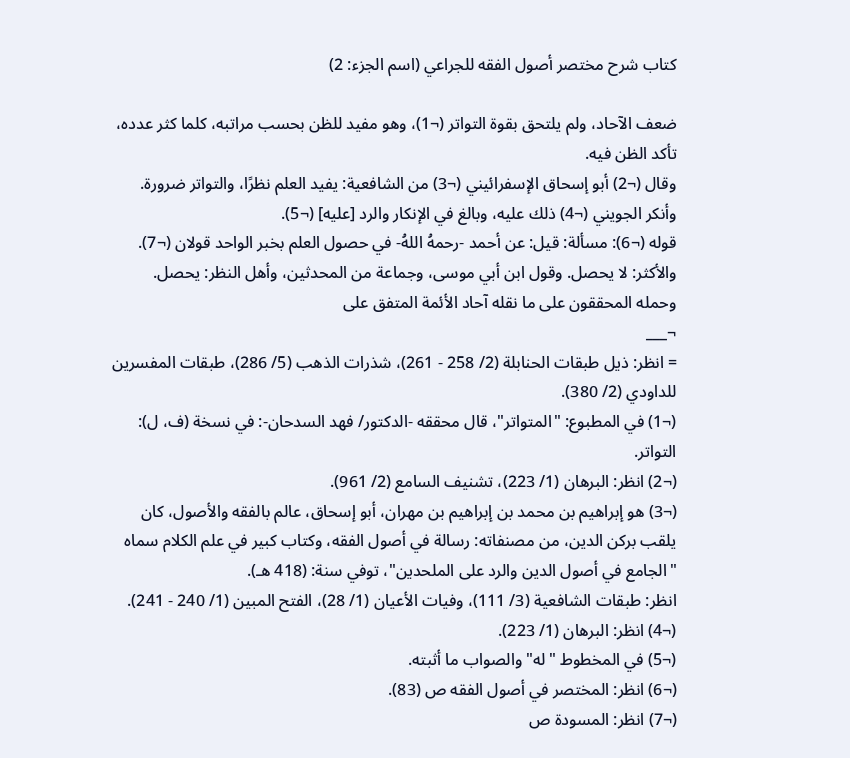كتاب شرح مختصر أصول الفقه للجراعي (اسم الجزء: 2)

ضعف الآحاد، ولم يلتحق بقوة التواتر (¬1)، وهو مفيد للظن بحسب مراتبه، كلما كثر عدده، تأكد الظن فيه.
وقال (¬2) أبو إسحاق الإسفرائيني (¬3) من الشافعية: يفيد العلم نظرًا، والتواتر ضرورة. وأنكر الجويني (¬4) ذلك عليه، وبالغ في الإنكار والرد [عليه] (¬5).
قوله (¬6): مسألة: قيل: عن أحمد -رحمهُ اللهُ- في حصول العلم بخبر الواحد قولان (¬7). والأكثر: لا يحصل. وقول ابن أبي موسى، وجماعة من المحدثين، وأهل النظر: يحصل. وحمله المحققون على ما نقله آحاد الأئمة المتفق على
¬___
= انظر: ذيل طبقات الحنابلة (2/ 258 - 261)، شذرات الذهب (5/ 286)، طبقات المفسرين للداودي (2/ 380).
(¬1) في المطبوع: "المتواتر"، قال محققه -الدكتور/ فهد السدحان-: في نسخة (ف، ل): التواتر.
(¬2) انظر: البرهان (1/ 223)، تشنيف السامع (2/ 961).
(¬3) هو إبراهيم بن محمد بن إبراهيم بن مهران، أبو إسحاق، عالم بالفقه والأصول، كان يلقب بركن الدين، من مصنفاته: رسالة في أصول الفقه، وكتاب كبير في علم الكلام سماه "الجامع في أصول الدين والرد على الملحدين"، توفي سنة: (418 هـ).
انظر: طبقات الشافعية (3/ 111)، وفيات الأعيان (1/ 28)، الفتح المبين (1/ 240 - 241).
(¬4) انظر: البرهان (1/ 223).
(¬5) في المخطوط "له" والصواب ما أثبته.
(¬6) انظر: المختصر في أصول الفقه ص (83).
(¬7) انظر: المسودة ص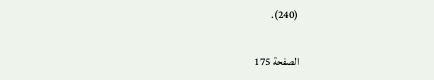(240).

الصفحة 175